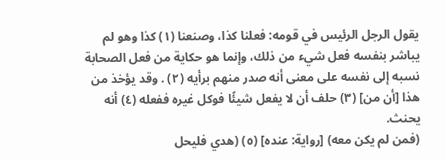يقول الرجل الرئيس في قومه: فعلنا كذا، وصنعنا (١) كذا وهو لم يباشر بنفسه فعل شيء من ذلك، وإنما هو حكاية من فعل الصحابة نسبه إلى نفسه على معنى أنه صدر منهم برأيه (٢) . وقد يؤخذ من هذا [أن من] (٣) حلف أن لا يفعل شيئًا فوكل غيره ففعله (٤) أنه يحنث.
(فمن لم يكن معه) [رواية: عنده] (٥) (هدي فليحل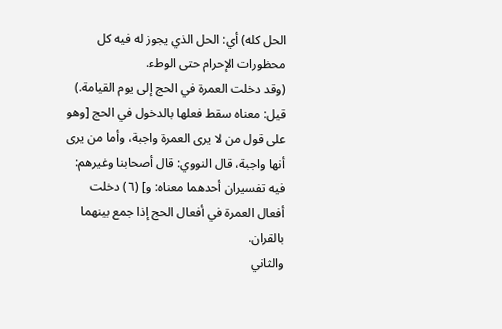الحل كله) أي: الحل الذي يجوز له فيه كل محظورات الإحرام حتى الوطء.
(وقد دخلت العمرة في الحج إلى يوم القيامة.) قيل: معناه سقط فعلها بالدخول في الحج [وهو على قول من لا يرى العمرة واجبة، وأما من يرى أنها واجبة، قال النووي: قال أصحابنا وغيرهم: فيه تفسيران أحدهما معناه: و] (٦) دخلت أفعال العمرة في أفعال الحج إذا جمع بينهما بالقران.
والثاني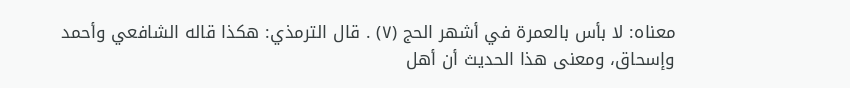معناه: لا بأس بالعمرة في أشهر الحج (٧) . قال الترمذي: هكذا قاله الشافعي وأحمد وإسحاق، ومعنى هذا الحديث أن أهل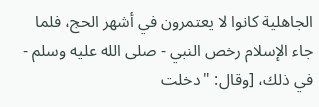الجاهلية كانوا لا يعتمرون في أشهر الحج، فلما جاء الإسلام رخص النبي - صلى الله عليه وسلم - في ذلك، [وقال: "دخلت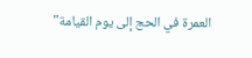العمرة في الحج إلى يوم القيامة"